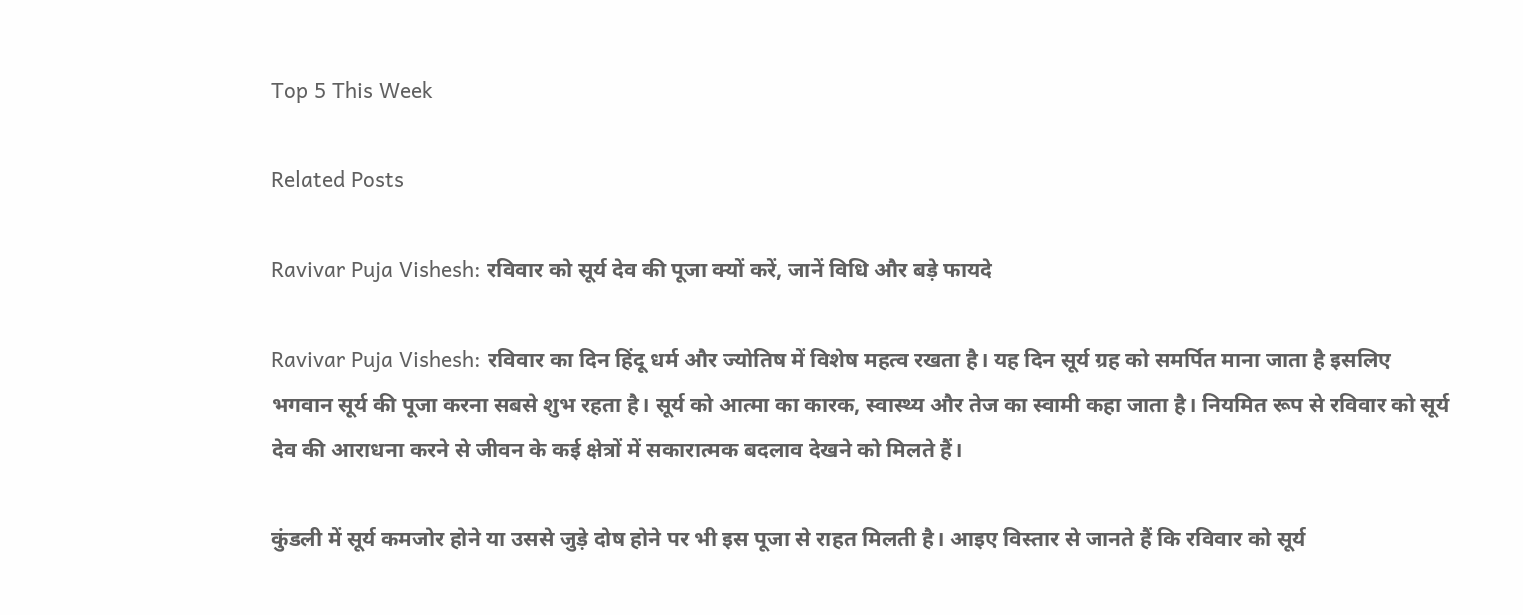Top 5 This Week

Related Posts

Ravivar Puja Vishesh: रविवार को सूर्य देव की पूजा क्यों करें, जानें विधि और बड़े फायदे

Ravivar Puja Vishesh: रविवार का दिन हिंदू धर्म और ज्योतिष में विशेष महत्व रखता है। यह दिन सूर्य ग्रह को समर्पित माना जाता है इसलिए भगवान सूर्य की पूजा करना सबसे शुभ रहता है। सूर्य को आत्मा का कारक, स्वास्थ्य और तेज का स्वामी कहा जाता है। नियमित रूप से रविवार को सूर्य देव की आराधना करने से जीवन के कई क्षेत्रों में सकारात्मक बदलाव देखने को मिलते हैं।

कुंडली में सूर्य कमजोर होने या उससे जुड़े दोष होने पर भी इस पूजा से राहत मिलती है। आइए विस्तार से जानते हैं कि रविवार को सूर्य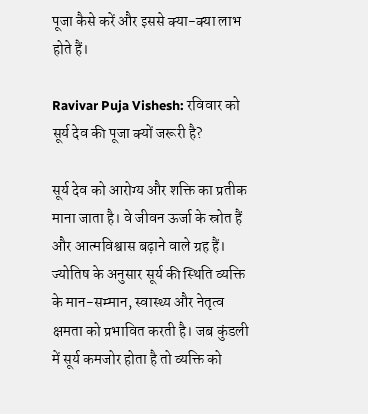पूजा कैसे करें और इससे क्या-क्या लाभ होते हैं।

Ravivar Puja Vishesh: रविवार को सूर्य देव की पूजा क्यों जरूरी है?

सूर्य देव को आरोग्य और शक्ति का प्रतीक माना जाता है। वे जीवन ऊर्जा के स्रोत हैं और आत्मविश्वास बढ़ाने वाले ग्रह हैं। ज्योतिष के अनुसार सूर्य की स्थिति व्यक्ति के मान-सम्मान, स्वास्थ्य और नेतृत्व क्षमता को प्रभावित करती है। जब कुंडली में सूर्य कमजोर होता है तो व्यक्ति को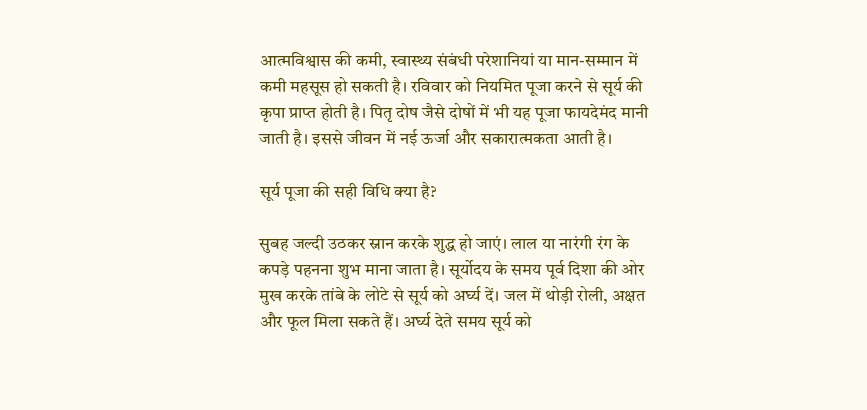आत्मविश्वास की कमी, स्वास्थ्य संबंधी परेशानियां या मान-सम्मान में कमी महसूस हो सकती है। रविवार को नियमित पूजा करने से सूर्य की कृपा प्राप्त होती है। पितृ दोष जैसे दोषों में भी यह पूजा फायदेमंद मानी जाती है। इससे जीवन में नई ऊर्जा और सकारात्मकता आती है।

सूर्य पूजा की सही विधि क्या है?

सुबह जल्दी उठकर स्नान करके शुद्ध हो जाएं। लाल या नारंगी रंग के कपड़े पहनना शुभ माना जाता है। सूर्योदय के समय पूर्व दिशा की ओर मुख करके तांबे के लोटे से सूर्य को अर्घ्य दें। जल में थोड़ी रोली, अक्षत और फूल मिला सकते हैं। अर्घ्य देते समय सूर्य को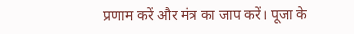प्रणाम करें और मंत्र का जाप करें। पूजा के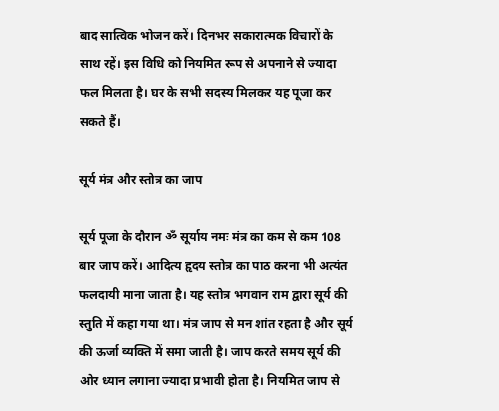बाद सात्विक भोजन करें। दिनभर सकारात्मक विचारों के साथ रहें। इस विधि को नियमित रूप से अपनाने से ज्यादा फल मिलता है। घर के सभी सदस्य मिलकर यह पूजा कर सकते हैं।

सूर्य मंत्र और स्तोत्र का जाप

सूर्य पूजा के दौरान ॐ सूर्याय नमः मंत्र का कम से कम 108 बार जाप करें। आदित्य हृदय स्तोत्र का पाठ करना भी अत्यंत फलदायी माना जाता है। यह स्तोत्र भगवान राम द्वारा सूर्य की स्तुति में कहा गया था। मंत्र जाप से मन शांत रहता है और सूर्य की ऊर्जा व्यक्ति में समा जाती है। जाप करते समय सूर्य की ओर ध्यान लगाना ज्यादा प्रभावी होता है। नियमित जाप से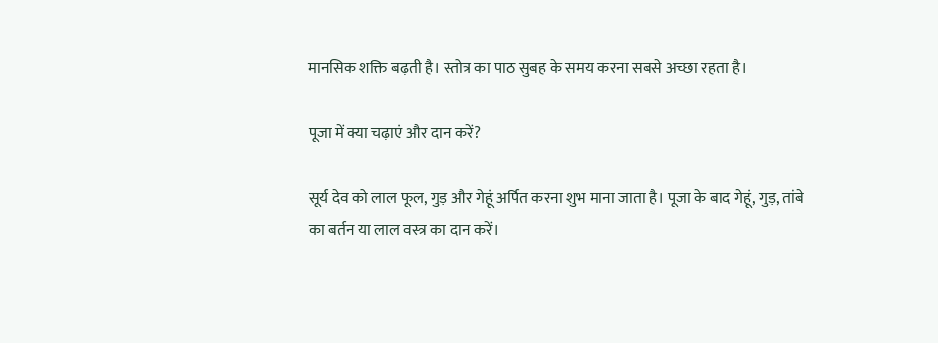मानसिक शक्ति बढ़ती है। स्तोत्र का पाठ सुबह के समय करना सबसे अच्छा रहता है।

पूजा में क्या चढ़ाएं और दान करें?

सूर्य देव को लाल फूल, गुड़ और गेहूं अर्पित करना शुभ माना जाता है। पूजा के बाद गेहूं, गुड़, तांबे का बर्तन या लाल वस्त्र का दान करें।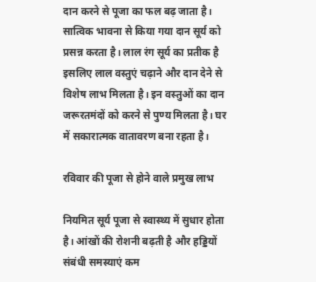दान करने से पूजा का फल बढ़ जाता है। सात्विक भावना से किया गया दान सूर्य को प्रसन्न करता है। लाल रंग सूर्य का प्रतीक है इसलिए लाल वस्तुएं चढ़ाने और दान देने से विशेष लाभ मिलता है। इन वस्तुओं का दान जरूरतमंदों को करने से पुण्य मिलता है। घर में सकारात्मक वातावरण बना रहता है।

रविवार की पूजा से होने वाले प्रमुख लाभ

नियमित सूर्य पूजा से स्वास्थ्य में सुधार होता है। आंखों की रोशनी बढ़ती है और हड्डियों संबंधी समस्याएं कम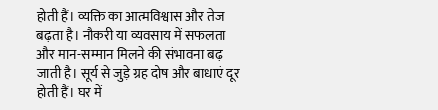होती हैं। व्यक्ति का आत्मविश्वास और तेज बढ़ता है। नौकरी या व्यवसाय में सफलता और मान-सम्मान मिलने की संभावना बढ़ जाती है। सूर्य से जुड़े ग्रह दोष और बाधाएं दूर होती हैं। घर में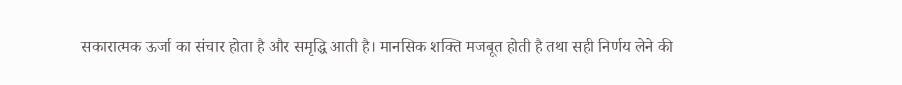सकारात्मक ऊर्जा का संचार होता है और समृद्धि आती है। मानसिक शक्ति मजबूत होती है तथा सही निर्णय लेने की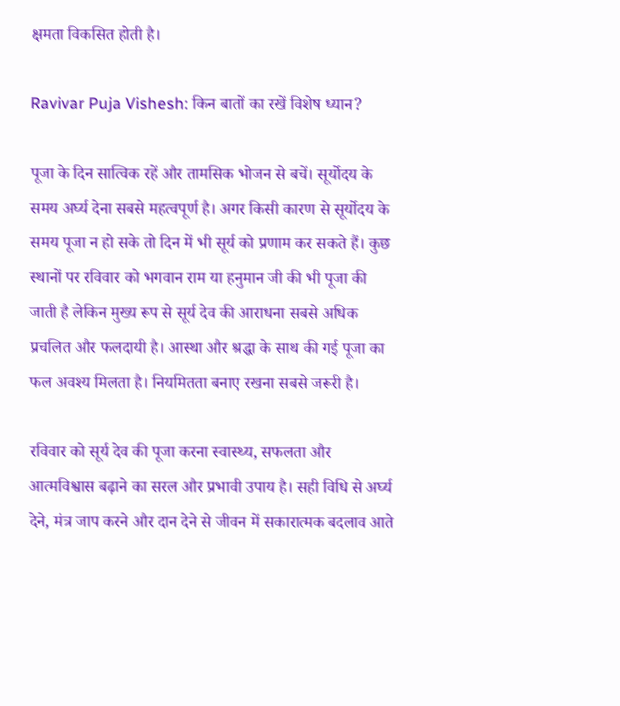क्षमता विकसित होती है।

Ravivar Puja Vishesh: किन बातों का रखें विशेष ध्यान?

पूजा के दिन सात्विक रहें और तामसिक भोजन से बचें। सूर्योदय के समय अर्घ्य देना सबसे महत्वपूर्ण है। अगर किसी कारण से सूर्योदय के समय पूजा न हो सके तो दिन में भी सूर्य को प्रणाम कर सकते हैं। कुछ स्थानों पर रविवार को भगवान राम या हनुमान जी की भी पूजा की जाती है लेकिन मुख्य रूप से सूर्य देव की आराधना सबसे अधिक प्रचलित और फलदायी है। आस्था और श्रद्धा के साथ की गई पूजा का फल अवश्य मिलता है। नियमितता बनाए रखना सबसे जरूरी है।

रविवार को सूर्य देव की पूजा करना स्वास्थ्य, सफलता और आत्मविश्वास बढ़ाने का सरल और प्रभावी उपाय है। सही विधि से अर्घ्य देने, मंत्र जाप करने और दान देने से जीवन में सकारात्मक बदलाव आते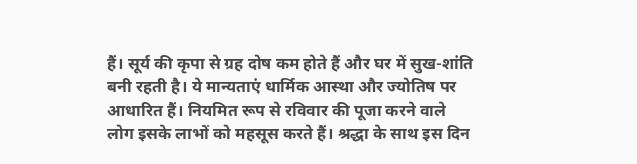हैं। सूर्य की कृपा से ग्रह दोष कम होते हैं और घर में सुख-शांति बनी रहती है। ये मान्यताएं धार्मिक आस्था और ज्योतिष पर आधारित हैं। नियमित रूप से रविवार की पूजा करने वाले लोग इसके लाभों को महसूस करते हैं। श्रद्धा के साथ इस दिन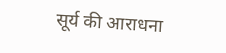सूर्य की आराधना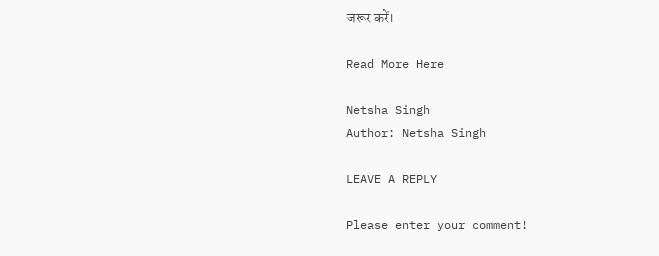जरूर करें।

Read More Here

Netsha Singh
Author: Netsha Singh

LEAVE A REPLY

Please enter your comment!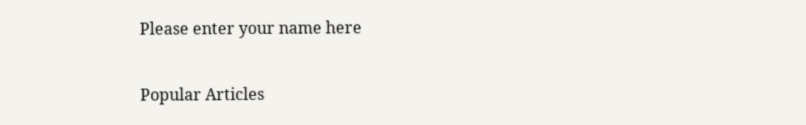Please enter your name here

Popular Articles